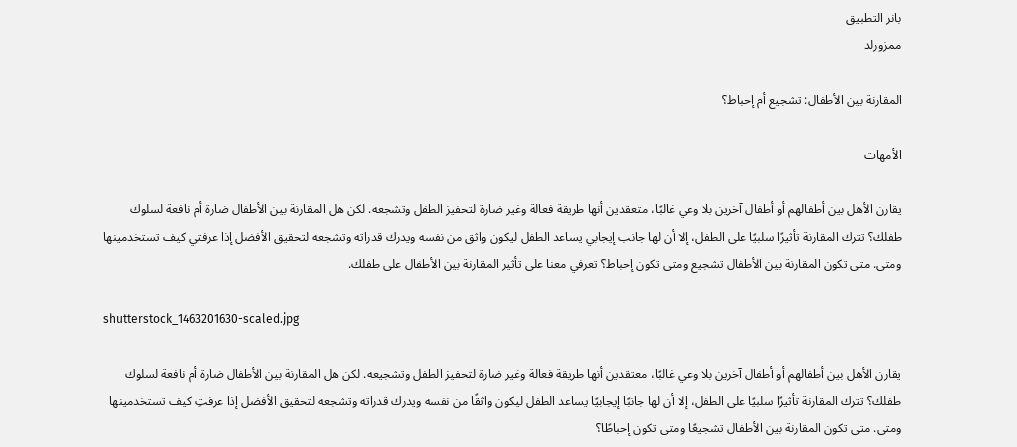بانر التطبيق
ممزورلد

المقارنة بين الأطفال: تشجيع أم إحباط؟

الأمهات

يقارن الأهل بين أطفالهم أو أطفال آخرين بلا وعي غالبًا، متعقدين أنها طريقة فعالة وغير ضارة لتحفيز الطفل وتشجعه. لكن هل المقارنة بين الأطفال ضارة أم نافعة لسلوك طفلك؟ تترك المقارنة تأثيرًا سلبيًا على الطفل، إلا أن لها جانب إيجابي يساعد الطفل ليكون واثق من نفسه ويدرك قدراته وتشجعه لتحقيق الأفضل إذا عرفتي كيف تستخدمينها ومتى. متى تكون المقارنة بين الأطفال تشجيع ومتى تكون إحباط؟ تعرفي معنا على تأثير المقارنة بين الأطفال على طفلك.

shutterstock_1463201630-scaled.jpg

يقارن الأهل بين أطفالهم أو أطفال آخرين بلا وعي غالبًا، معتقدين أنها طريقة فعالة وغير ضارة لتحفيز الطفل وتشجيعه. لكن هل المقارنة بين الأطفال ضارة أم نافعة لسلوك طفلك؟ تترك المقارنة تأثيرًا سلبيًا على الطفل، إلا أن لها جانبًا إيجابيًا يساعد الطفل ليكون واثقًا من نفسه ويدرك قدراته وتشجعه لتحقيق الأفضل إذا عرفتِ كيف تستخدمينها ومتى. متى تكون المقارنة بين الأطفال تشجيعًا ومتى تكون إحباطًا؟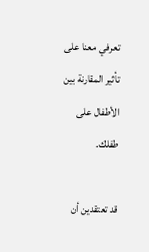تعرفي معنا على تأثير المقارنة بين الأطفال على طفلك.

قد تعتقدين أن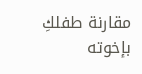مقارنة طفلكِ بإخوته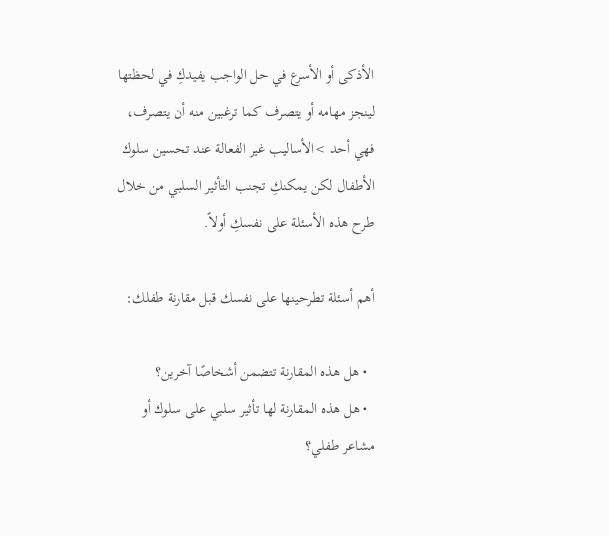الأذكى أو الأسرع في حل الواجب يفيدكِ في لحظتها لينجز مهامه أو يتصرف كما ترغبين منه أن يتصرف، فهي أحد >الأساليب غير الفعالة عند تحسين سلوك الأطفال لكن يمكنكِ تجنب التأثير السلبي من خلال طرح هذه الأسئلة على نفسكِ أولاً.

أهم أسئلة تطرحينها على نفسك قبل مقارنة طفلك:

  • هل هذه المقارنة تتضمن أشخاصًا آخرين؟
  • هل هذه المقارنة لها تأثير سلبي على سلوك أو مشاعر طفلي؟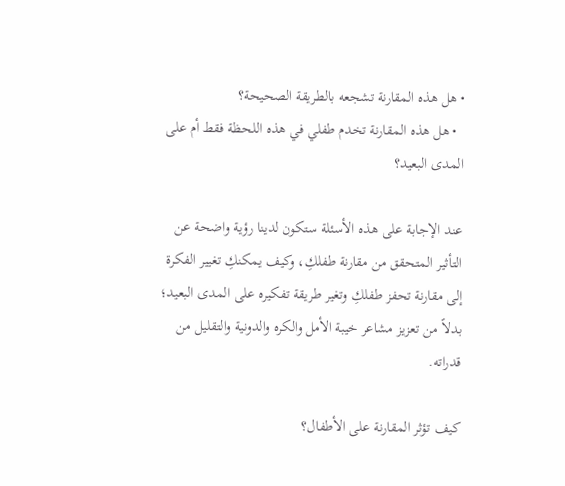• هل هذه المقارنة تشجعه بالطريقة الصحيحة؟
  • هل هذه المقارنة تخدم طفلي في هذه اللحظة فقط أم على المدى البعيد؟

عند الإجابة على هذه الأسئلة ستكون لدينا رؤية واضحة عن التأثير المتحقق من مقارنة طفلكِ، وكيف يمكنكِ تغيير الفكرة إلى مقارنة تحفز طفلكِ وتغير طريقة تفكيره على المدى البعيد؛ بدلاً من تعزيز مشاعر خيبة الأمل والكره والدونية والتقليل من قدراته.

كيف تؤثر المقارنة على الأطفال؟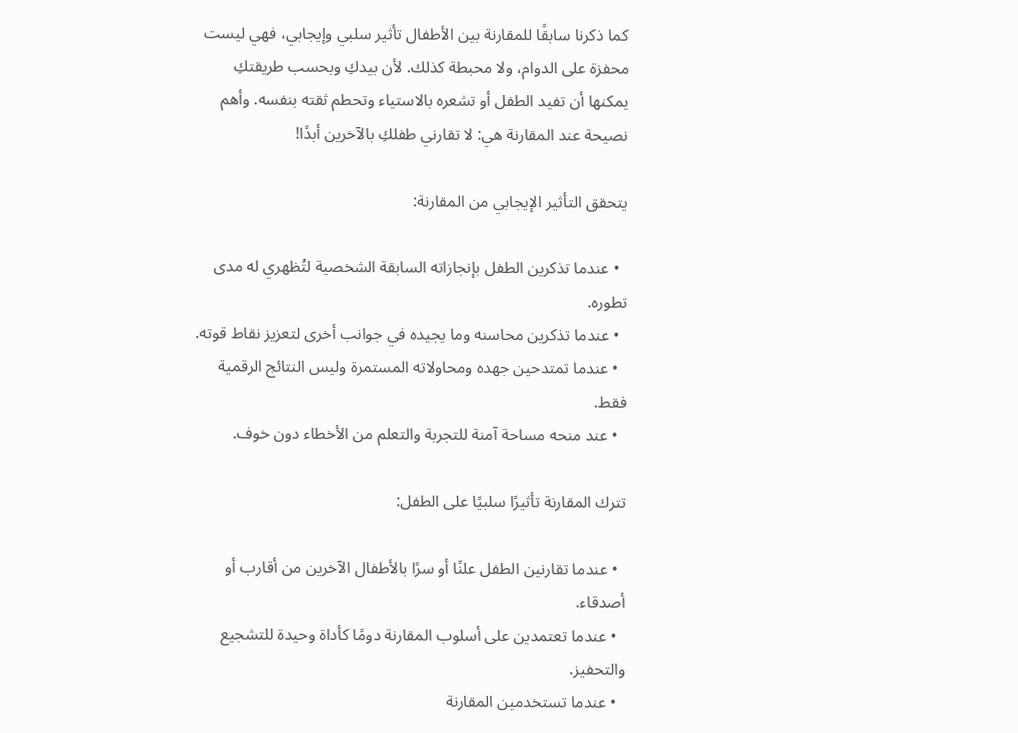كما ذكرنا سابقًا للمقارنة بين الأطفال تأثير سلبي وإيجابي، فهي ليست محفزة على الدوام، ولا محبطة كذلك. لأن بيدكِ وبحسب طريقتكِ يمكنها أن تفيد الطفل أو تشعره بالاستياء وتحطم ثقته بنفسه. وأهم نصيحة عند المقارنة هي: لا تقارني طفلكِ بالآخرين أبدًا!

يتحقق التأثير الإيجابي من المقارنة:

  • عندما تذكرين الطفل بإنجازاته السابقة الشخصية لتُظهري له مدى تطوره.
  • عندما تذكرين محاسنه وما يجيده في جوانب أخرى لتعزيز نقاط قوته.
  • عندما تمتدحين جهده ومحاولاته المستمرة وليس النتائج الرقمية فقط.
  • عند منحه مساحة آمنة للتجربة والتعلم من الأخطاء دون خوف.

تترك المقارنة تأثيرًا سلبيًا على الطفل:

  • عندما تقارنين الطفل علنًا أو سرًا بالأطفال الآخرين من أقارب أو أصدقاء.
  • عندما تعتمدين على أسلوب المقارنة دومًا كأداة وحيدة للتشجيع والتحفيز.
  • عندما تستخدمين المقارنة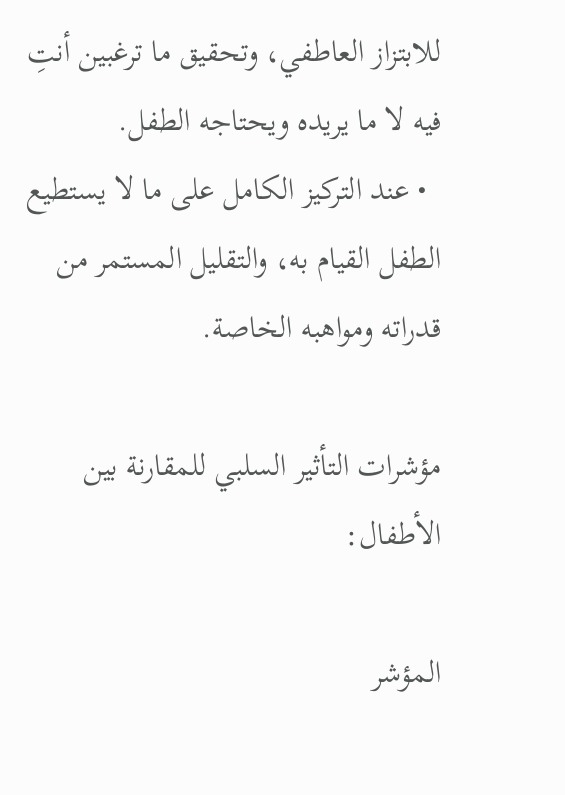للابتزاز العاطفي، وتحقيق ما ترغبين أنتِ فيه لا ما يريده ويحتاجه الطفل.
  • عند التركيز الكامل على ما لا يستطيع الطفل القيام به، والتقليل المستمر من قدراته ومواهبه الخاصة.

مؤشرات التأثير السلبي للمقارنة بين الأطفال:

المؤشر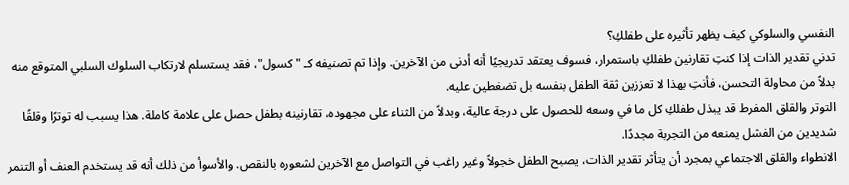النفسي والسلوكي كيف يظهر تأثيره على طفلكِ؟
تدني تقدير الذات إذا كنتِ تقارنين طفلكِ باستمرار، فسوف يعتقد تدريجيًا أنه أدنى من الآخرين. وإذا تم تصنيفه كـ "كسول"، فقد يستسلم لارتكاب السلوك السلبي المتوقع منه بدلاً من محاولة التحسن، فأنتِ بهذا لا تعززين ثقة الطفل بنفسه بل تضغطين عليه.
التوتر والقلق المفرط قد يبذل طفلكِ كل ما في وسعه للحصول على درجة عالية، وبدلاً من الثناء على مجهوده، تقارنينه بطفل حصل على علامة كاملة. هذا يسبب له توترًا وقلقًا شديدين من الفشل يمنعه من التجربة مجددًا.
الانطواء والقلق الاجتماعي بمجرد أن يتأثر تقدير الذات، يصبح الطفل خجولاً وغير راغب في التواصل مع الآخرين لشعوره بالنقص. والأسوأ من ذلك أنه قد يستخدم العنف أو التنمر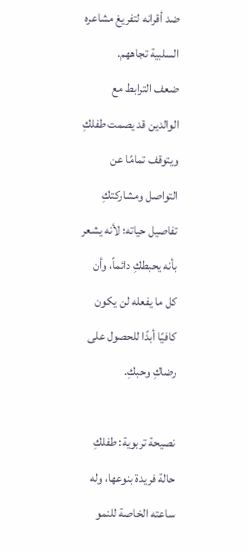ضد أقرانه لتفريغ مشاعره السلبية تجاههم.
ضعف الترابط مع الوالدين قد يصمت طفلكِ ويتوقف تمامًا عن التواصل ومشاركتكِ تفاصيل حياته؛ لأنه يشعر بأنه يحبطكِ دائماً، وأن كل ما يفعله لن يكون كافيًا أبدًا للحصول على رضاكِ وحبكِ.

نصيحة تربوية: طفلكِ حالة فريدة بنوعها، وله ساعته الخاصة للنمو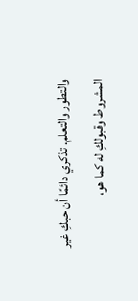والتطور والتعلم. تذكري دائمًا أن حبكِ غير المشروط وقبولكِ له كما هو،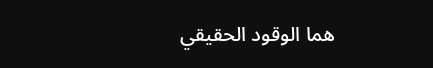هما الوقود الحقيقي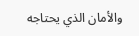والأمان الذي يحتاجه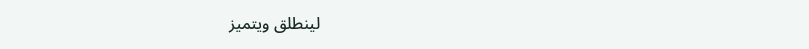لينطلق ويتميز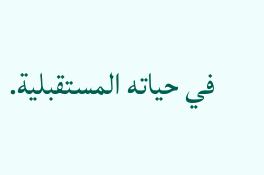في حياته المستقبلية.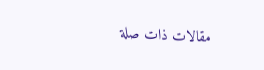مقالات ذات صلة